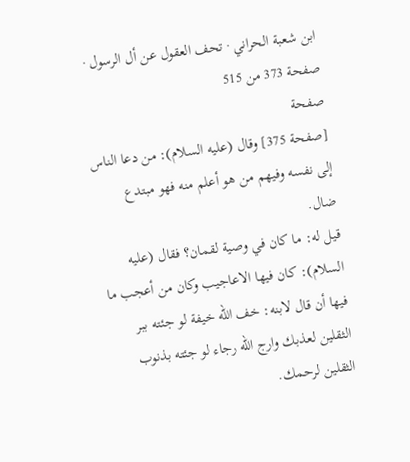ابن شعبة الحراني · تحف العقول عن أل الرسول · صفحة 373 من 515
صفحة
[صفحة 375] وقال (عليه السلام): من دعا الناس إلى نفسه وفيهم من هو أعلم منه فهو مبتدع ضال.
قيل له: ما كان في وصية لقمان؟ فقال (عليه السلام): كان فيها الاعاجيب وكان من أعجب ما فيها أن قال لابنه: خف الله خيفة لو جئته ببر الثقلين لعذبك وارج الله رجاء لو جئته بذنوب الثقلين لرحمك.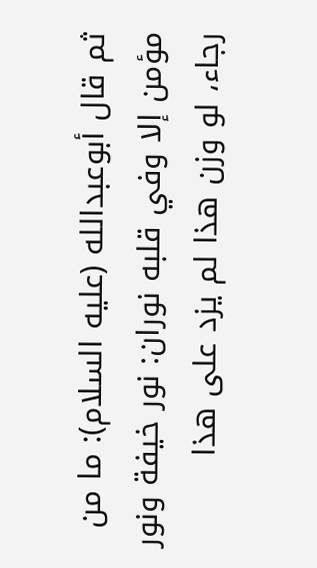ثم قال أبوعبدالله (عليه السلام): ما من مؤمن إلا وفي قلبه نوران: نور خيفة ونور رجاء، لو وزن هذا لم يزد على هذا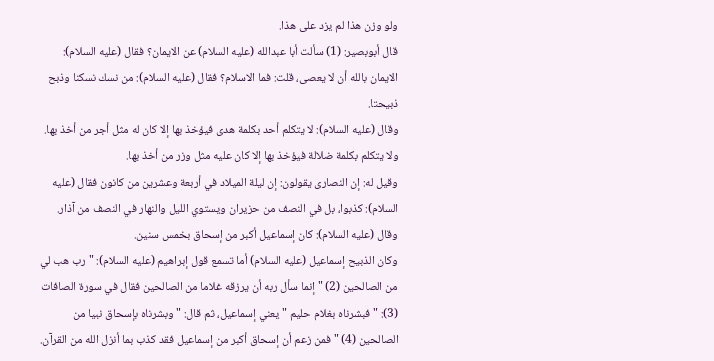ولو وزن هذا لم يزد على هذا.
قال أبوبصير: (1) سألت أبا عبدالله (عليه السلام) عن الايمان؟ فقال (عليه السلام): الايمان بالله أن لا يعصى، قلت: فما الاسلام؟ فقال (عليه السلام): من نسك نسكنا وذبح ذبيحتا.
وقال (عليه السلام): لا يتكلم أحد بكلمة هدى فيؤخذ بها إلا كان له مثل أجر من أخذ بها.
ولا يتكلم بكلمة ضلالة فيؤخذ بها إلا كان عليه مثل وزر من أخذ بها.
وقيل له: إن النصارى يقولون: إن ليلة الميلاد في أربعة وعشرين من كانون فقال (عليه السلام): كذبوا، بل في النصف من حزيران ويستوي الليل والنهار في النصف من آذار.
وقال (عليه السلام): كان إسماعيل أكبر من إسحاق بخمس سنين.
وكان الذبيح إسماعيل (عليه السلام) أما تسمع قول إبراهيم (عليه السلام): " رب هب لي من الصالحين (2) " إنما سأل ربه أن يرزقه غلاما من الصالحين فقال في سورة الصافات (3): " فبشرناه بغلام حليم " يعني إسماعيل، ثم قال: " وبشرناه بإسحاق نبيا من الصالحين (4) " فمن زعم أن إسحاق أكبر من إسماعيل فقد كذب بما أنزل الله من القرآن.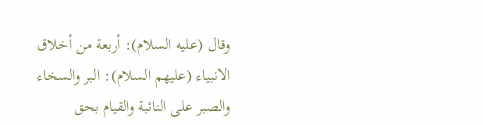وقال (عليه السلام): أربعة من أخلاق الانبياء (عليهم السلام): البر والسخاء والصبر على النائبة والقيام بحق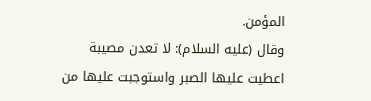المؤمن.
وقال (عليه السلام): لا تعدن مصيبة اعطيت عليها الصبر واستوجبت عليها من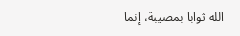الله ثوابا بمصيبة، إنما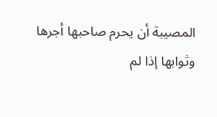المصيبة أن يحرم صاحبها أجرها وثوابها إذا لم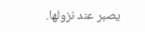يصبر عند نزولها.